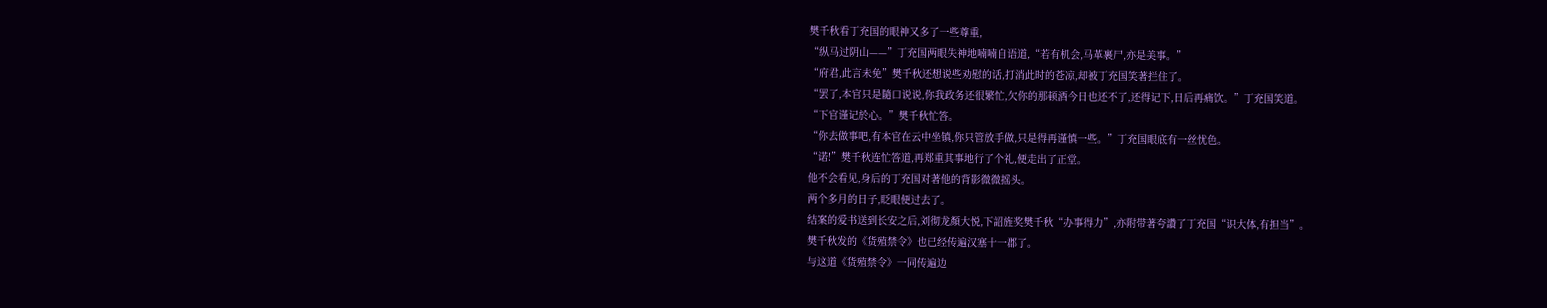樊千秋看丁充国的眼神又多了一些尊重,
“纵马过阴山——”丁充国两眼失神地喃喃自语道,“若有机会,马革裹尸,亦是美事。”
“府君,此言未免”樊千秋还想说些劝慰的话,打消此时的苍凉,却被丁充国笑著拦住了。
“罢了,本官只是隨口说说,你我政务还很繁忙,欠你的那顿酒今日也还不了,还得记下,日后再痛饮。”丁充国笑道。
“下官谨记於心。”樊千秋忙答。
“你去做事吧,有本官在云中坐镇,你只管放手做,只是得再谨慎一些。”丁充国眼底有一丝忧色。
“诺!”樊千秋连忙答道,再郑重其事地行了个礼,便走出了正堂。
他不会看见,身后的丁充国对著他的背影微微摇头。
两个多月的日子,眨眼便过去了。
结案的爱书送到长安之后,刘彻龙顏大悦,下詔旌奖樊千秋“办事得力”,亦附带著夸讚了丁充国“识大体,有担当”。
樊千秋发的《货殖禁令》也已经传遍汉塞十一郡了。
与这道《货殖禁令》一同传遍边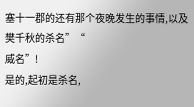塞十一郡的还有那个夜晚发生的事情,以及樊千秋的杀名”“
威名”!
是的,起初是杀名,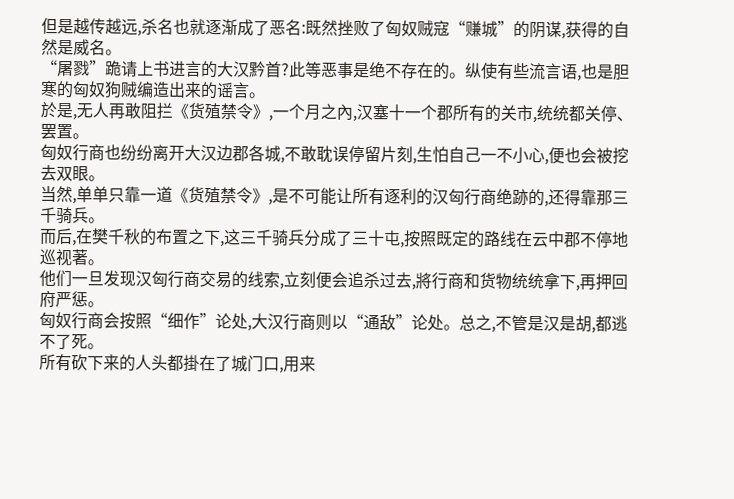但是越传越远,杀名也就逐渐成了恶名:既然挫败了匈奴贼寇“赚城”的阴谋,获得的自然是威名。
“屠戮”跪请上书进言的大汉黔首?此等恶事是绝不存在的。纵使有些流言语,也是胆寒的匈奴狗贼编造出来的谣言。
於是,无人再敢阻拦《货殖禁令》,一个月之內,汉塞十一个郡所有的关市,统统都关停、罢置。
匈奴行商也纷纷离开大汉边郡各城,不敢耽误停留片刻,生怕自己一不小心,便也会被挖去双眼。
当然,单单只靠一道《货殖禁令》,是不可能让所有逐利的汉匈行商绝跡的,还得靠那三千骑兵。
而后,在樊千秋的布置之下,这三千骑兵分成了三十屯,按照既定的路线在云中郡不停地巡视著。
他们一旦发现汉匈行商交易的线索,立刻便会追杀过去,將行商和货物统统拿下,再押回府严惩。
匈奴行商会按照“细作”论处,大汉行商则以“通敌”论处。总之,不管是汉是胡,都逃不了死。
所有砍下来的人头都掛在了城门口,用来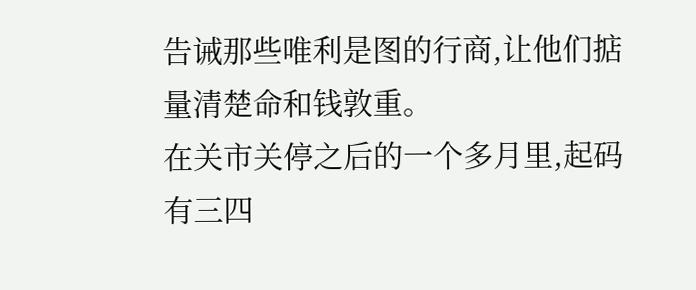告诫那些唯利是图的行商,让他们掂量清楚命和钱敦重。
在关市关停之后的一个多月里,起码有三四